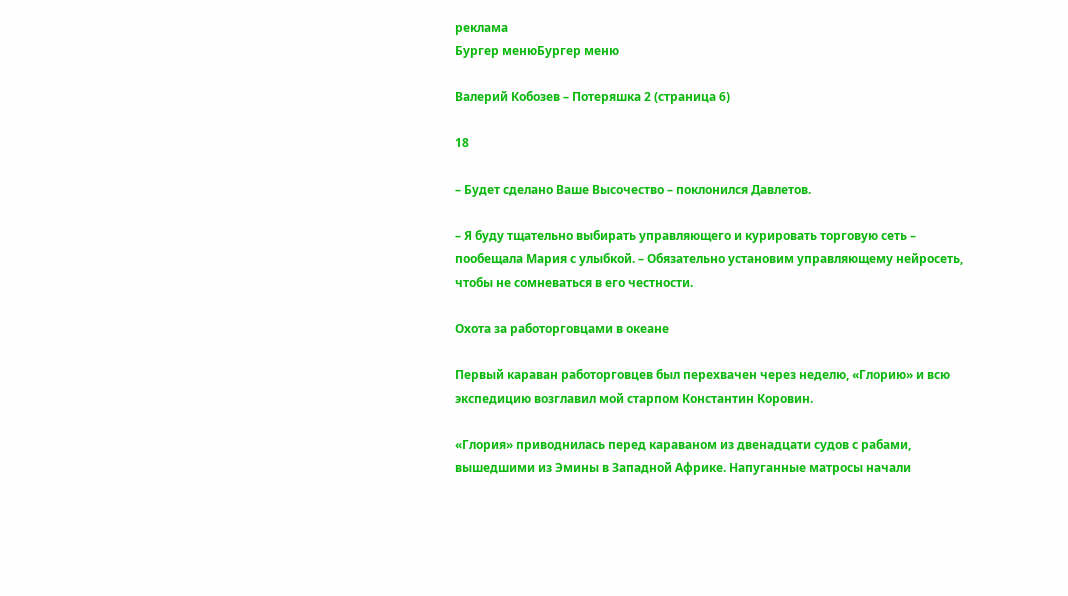реклама
Бургер менюБургер меню

Валерий Кобозев – Потеряшка 2 (страница 6)

18

– Будет сделано Ваше Высочество – поклонился Давлетов.

– Я буду тщательно выбирать управляющего и курировать торговую сеть – пообещала Мария с улыбкой. – Обязательно установим управляющему нейросеть, чтобы не сомневаться в его честности.

Охота за работорговцами в океане

Первый караван работорговцев был перехвачен через неделю, «Глорию» и всю экспедицию возглавил мой старпом Константин Коровин.

«Глория» приводнилась перед караваном из двенадцати судов с рабами, вышедшими из Эмины в Западной Африке. Напуганные матросы начали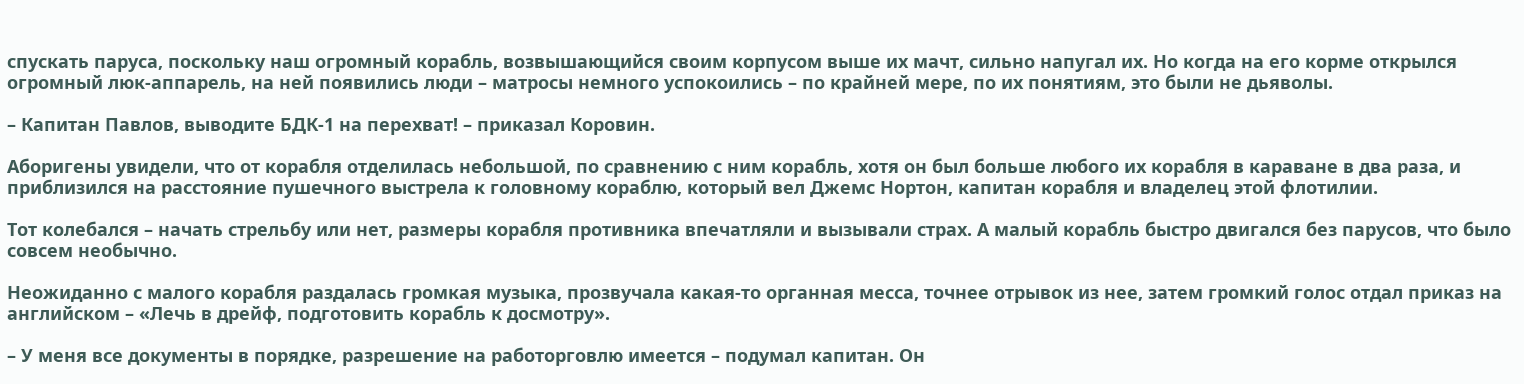спускать паруса, поскольку наш огромный корабль, возвышающийся своим корпусом выше их мачт, сильно напугал их. Но когда на его корме открылся огромный люк-аппарель, на ней появились люди – матросы немного успокоились – по крайней мере, по их понятиям, это были не дьяволы.

– Капитан Павлов, выводите БДК-1 на перехват! – приказал Коровин.

Аборигены увидели, что от корабля отделилась небольшой, по сравнению с ним корабль, хотя он был больше любого их корабля в караване в два раза, и приблизился на расстояние пушечного выстрела к головному кораблю, который вел Джемс Нортон, капитан корабля и владелец этой флотилии.

Тот колебался – начать стрельбу или нет, размеры корабля противника впечатляли и вызывали страх. А малый корабль быстро двигался без парусов, что было совсем необычно.

Неожиданно с малого корабля раздалась громкая музыка, прозвучала какая-то органная месса, точнее отрывок из нее, затем громкий голос отдал приказ на английском – «Лечь в дрейф, подготовить корабль к досмотру».

– У меня все документы в порядке, разрешение на работорговлю имеется – подумал капитан. Он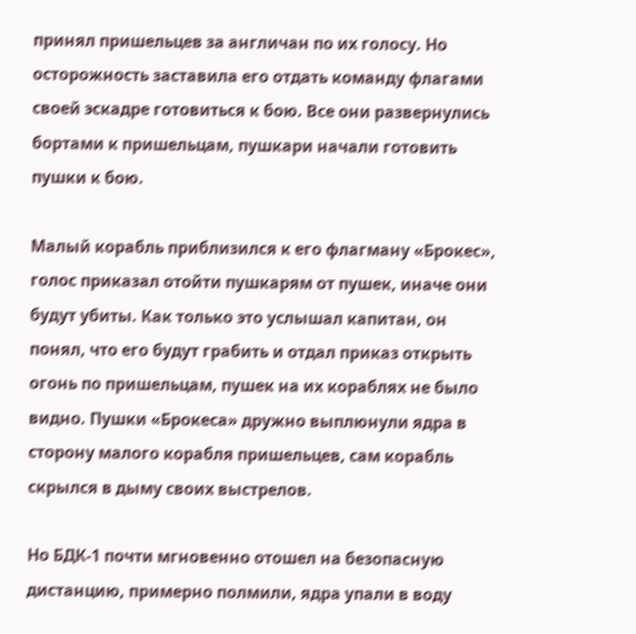принял пришельцев за англичан по их голосу. Но осторожность заставила его отдать команду флагами своей эскадре готовиться к бою. Все они развернулись бортами к пришельцам, пушкари начали готовить пушки к бою.

Малый корабль приблизился к его флагману «Брокес», голос приказал отойти пушкарям от пушек, иначе они будут убиты. Как только это услышал капитан, он понял, что его будут грабить и отдал приказ открыть огонь по пришельцам, пушек на их кораблях не было видно. Пушки «Брокеса» дружно выплюнули ядра в сторону малого корабля пришельцев, сам корабль скрылся в дыму своих выстрелов.

Но БДК-1 почти мгновенно отошел на безопасную дистанцию, примерно полмили, ядра упали в воду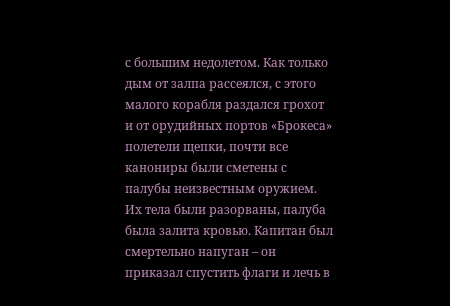с большим недолетом. Как только дым от залпа рассеялся, с этого малого корабля раздался грохот и от орудийных портов «Брокеса» полетели щепки, почти все канониры были сметены с палубы неизвестным оружием. Их тела были разорваны, палуба была залита кровью. Капитан был смертельно напуган – он приказал спустить флаги и лечь в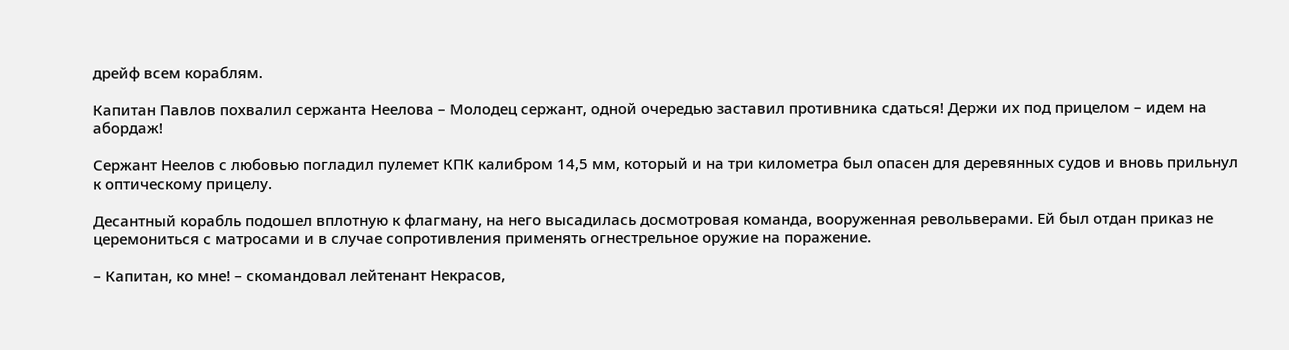дрейф всем кораблям.

Капитан Павлов похвалил сержанта Неелова – Молодец сержант, одной очередью заставил противника сдаться! Держи их под прицелом – идем на абордаж!

Сержант Неелов с любовью погладил пулемет КПК калибром 14,5 мм, который и на три километра был опасен для деревянных судов и вновь прильнул к оптическому прицелу.

Десантный корабль подошел вплотную к флагману, на него высадилась досмотровая команда, вооруженная револьверами. Ей был отдан приказ не церемониться с матросами и в случае сопротивления применять огнестрельное оружие на поражение.

– Капитан, ко мне! – скомандовал лейтенант Некрасов,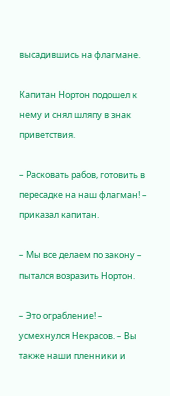высадившись на флагмане.

Капитан Нортон подошел к нему и снял шляпу в знак приветствия.

– Расковать рабов, готовить в пересадке на наш флагман! – приказал капитан.

– Мы все делаем по закону – пытался возразить Нортон.

– Это ограбление! – усмехнулся Некрасов. – Вы также наши пленники и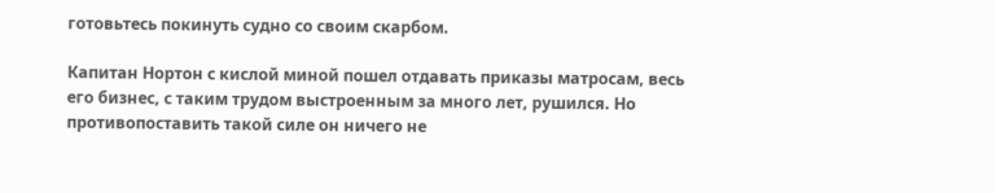готовьтесь покинуть судно со своим скарбом.

Капитан Нортон с кислой миной пошел отдавать приказы матросам, весь его бизнес, с таким трудом выстроенным за много лет, рушился. Но противопоставить такой силе он ничего не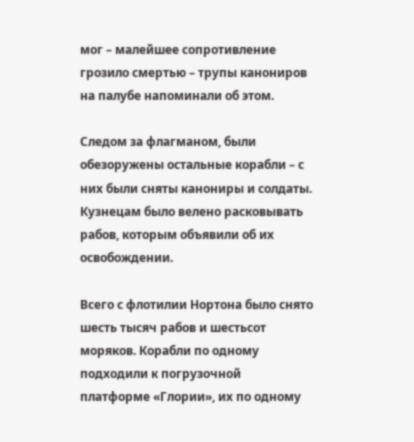мог – малейшее сопротивление грозило смертью – трупы канониров на палубе напоминали об этом.

Следом за флагманом, были обезоружены остальные корабли – с них были сняты канониры и солдаты. Кузнецам было велено расковывать рабов, которым объявили об их освобождении.

Всего с флотилии Нортона было снято шесть тысяч рабов и шестьсот моряков. Корабли по одному подходили к погрузочной платформе «Глории», их по одному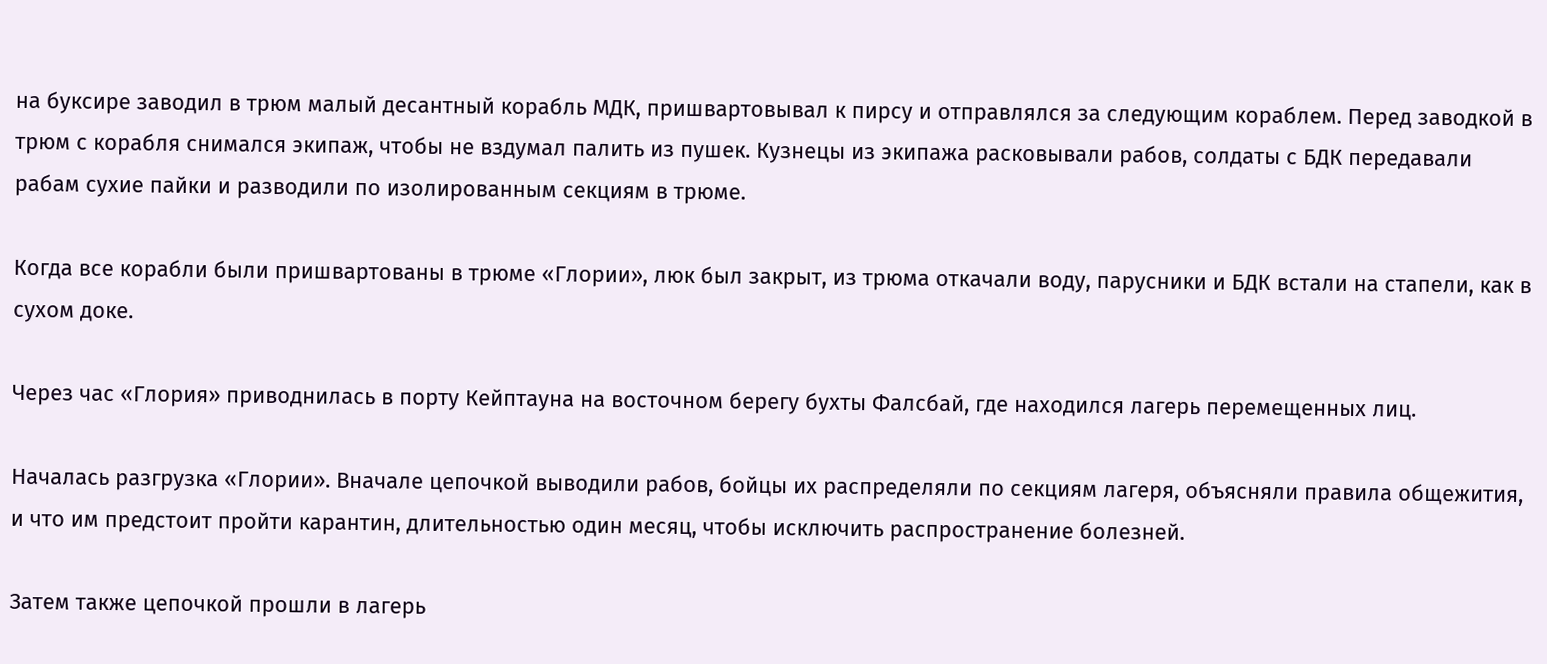на буксире заводил в трюм малый десантный корабль МДК, пришвартовывал к пирсу и отправлялся за следующим кораблем. Перед заводкой в трюм с корабля снимался экипаж, чтобы не вздумал палить из пушек. Кузнецы из экипажа расковывали рабов, солдаты с БДК передавали рабам сухие пайки и разводили по изолированным секциям в трюме.

Когда все корабли были пришвартованы в трюме «Глории», люк был закрыт, из трюма откачали воду, парусники и БДК встали на стапели, как в сухом доке.

Через час «Глория» приводнилась в порту Кейптауна на восточном берегу бухты Фалсбай, где находился лагерь перемещенных лиц.

Началась разгрузка «Глории». Вначале цепочкой выводили рабов, бойцы их распределяли по секциям лагеря, объясняли правила общежития, и что им предстоит пройти карантин, длительностью один месяц, чтобы исключить распространение болезней.

Затем также цепочкой прошли в лагерь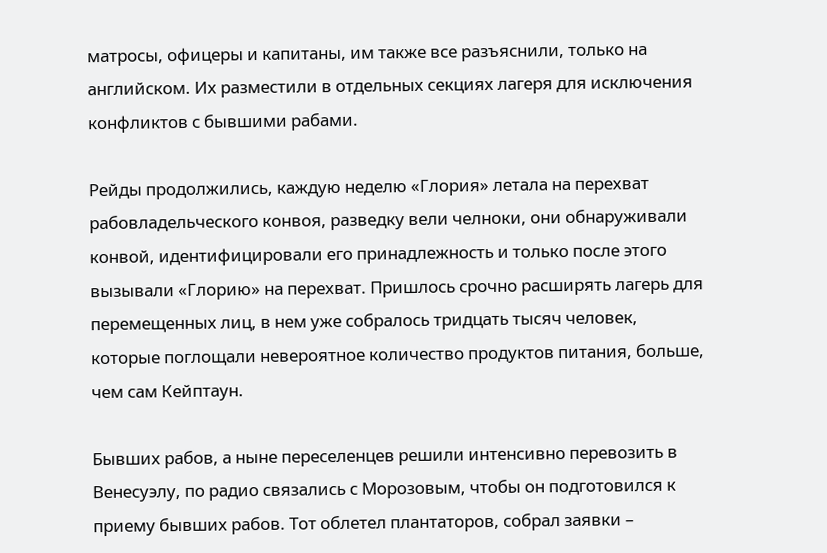матросы, офицеры и капитаны, им также все разъяснили, только на английском. Их разместили в отдельных секциях лагеря для исключения конфликтов с бывшими рабами.

Рейды продолжились, каждую неделю «Глория» летала на перехват рабовладельческого конвоя, разведку вели челноки, они обнаруживали конвой, идентифицировали его принадлежность и только после этого вызывали «Глорию» на перехват. Пришлось срочно расширять лагерь для перемещенных лиц, в нем уже собралось тридцать тысяч человек, которые поглощали невероятное количество продуктов питания, больше, чем сам Кейптаун.

Бывших рабов, а ныне переселенцев решили интенсивно перевозить в Венесуэлу, по радио связались с Морозовым, чтобы он подготовился к приему бывших рабов. Тот облетел плантаторов, собрал заявки –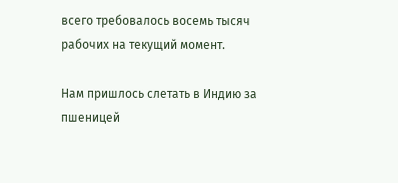всего требовалось восемь тысяч рабочих на текущий момент.

Нам пришлось слетать в Индию за пшеницей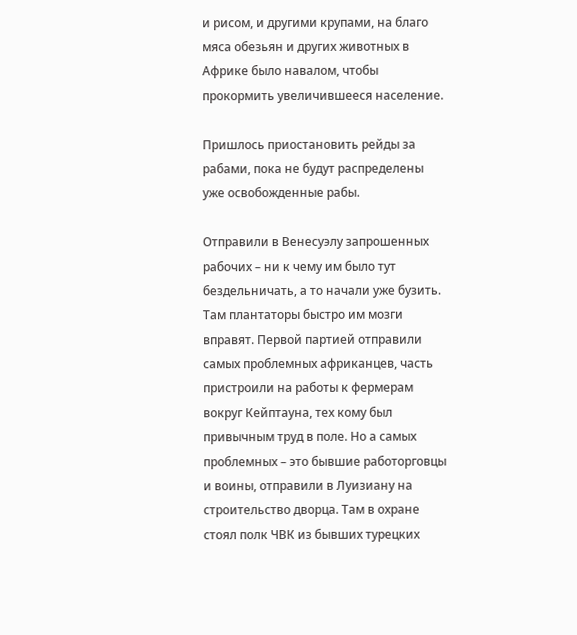и рисом, и другими крупами, на благо мяса обезьян и других животных в Африке было навалом, чтобы прокормить увеличившееся население.

Пришлось приостановить рейды за рабами, пока не будут распределены уже освобожденные рабы.

Отправили в Венесуэлу запрошенных рабочих – ни к чему им было тут бездельничать, а то начали уже бузить. Там плантаторы быстро им мозги вправят. Первой партией отправили самых проблемных африканцев, часть пристроили на работы к фермерам вокруг Кейптауна, тех кому был привычным труд в поле. Но а самых проблемных – это бывшие работорговцы и воины, отправили в Луизиану на строительство дворца. Там в охране стоял полк ЧВК из бывших турецких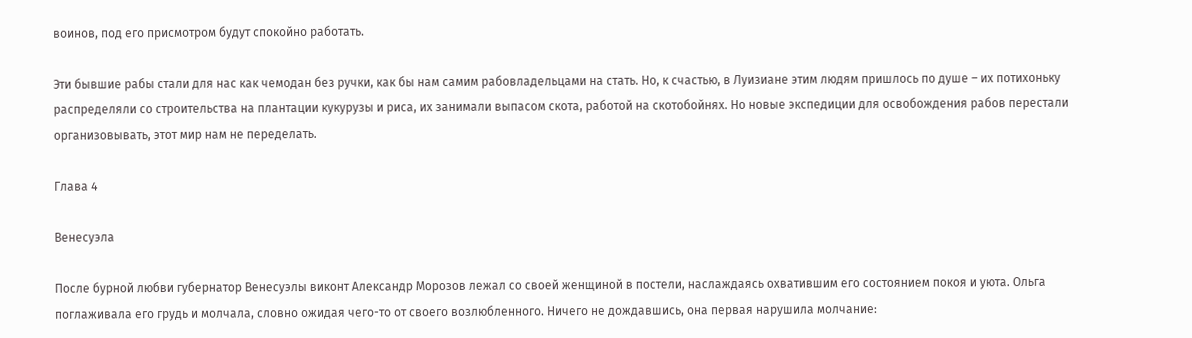воинов, под его присмотром будут спокойно работать.

Эти бывшие рабы стали для нас как чемодан без ручки, как бы нам самим рабовладельцами на стать. Но, к счастью, в Луизиане этим людям пришлось по душе – их потихоньку распределяли со строительства на плантации кукурузы и риса, их занимали выпасом скота, работой на скотобойнях. Но новые экспедиции для освобождения рабов перестали организовывать, этот мир нам не переделать.

Глава 4

Венесуэла

После бурной любви губернатор Венесуэлы виконт Александр Морозов лежал со своей женщиной в постели, наслаждаясь охватившим его состоянием покоя и уюта. Ольга поглаживала его грудь и молчала, словно ожидая чего-то от своего возлюбленного. Ничего не дождавшись, она первая нарушила молчание: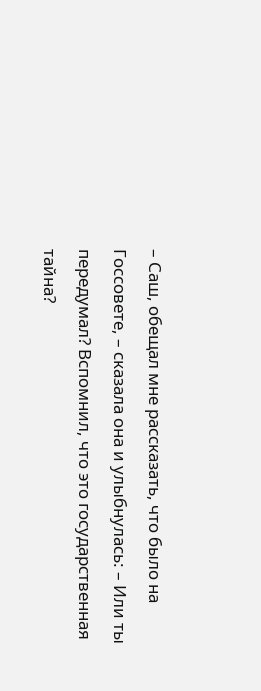– Саш, обещал мне рассказать, что было на Госсовете, – сказала она и улыбнулась: – Или ты передумал? Вспомнил, что это государственная тайна?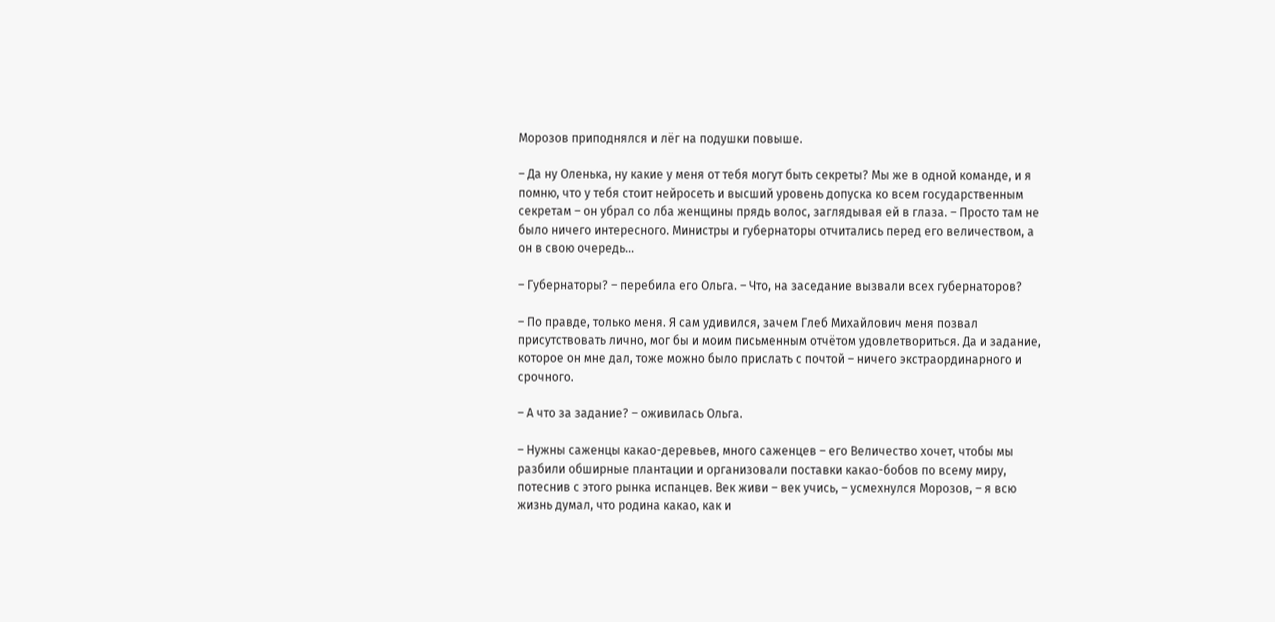Морозов приподнялся и лёг на подушки повыше.

– Да ну Оленька, ну какие у меня от тебя могут быть секреты? Мы же в одной команде, и я помню, что у тебя стоит нейросеть и высший уровень допуска ко всем государственным секретам – он убрал со лба женщины прядь волос, заглядывая ей в глаза. – Просто там не было ничего интересного. Министры и губернаторы отчитались перед его величеством, а он в свою очередь…

– Губернаторы? – перебила его Ольга. – Что, на заседание вызвали всех губернаторов?

– По правде, только меня. Я сам удивился, зачем Глеб Михайлович меня позвал присутствовать лично, мог бы и моим письменным отчётом удовлетвориться. Да и задание, которое он мне дал, тоже можно было прислать с почтой – ничего экстраординарного и срочного.

– А что за задание? – оживилась Ольга.

– Нужны саженцы какао-деревьев, много саженцев – его Величество хочет, чтобы мы разбили обширные плантации и организовали поставки какао-бобов по всему миру, потеснив с этого рынка испанцев. Век живи – век учись, – усмехнулся Морозов, – я всю жизнь думал, что родина какао, как и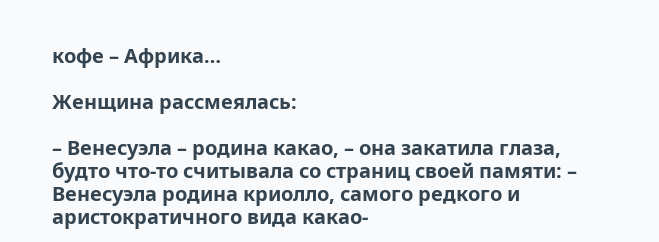кофе – Африка…

Женщина рассмеялась:

– Венесуэла – родина какао, – она закатила глаза, будто что-то считывала со страниц своей памяти: – Венесуэла родина криолло, самого редкого и аристократичного вида какао-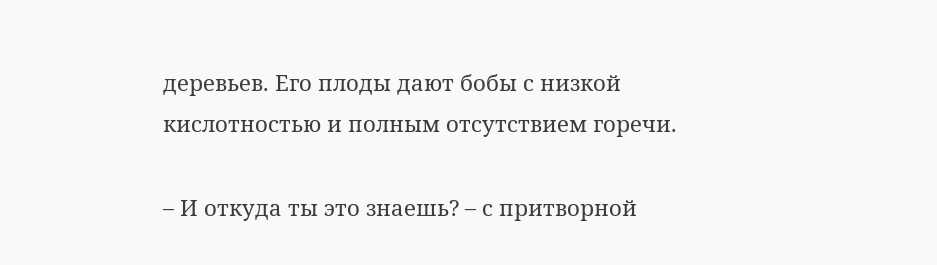деревьев. Его плоды дают бобы с низкой кислотностью и полным отсутствием горечи.

– И откуда ты это знаешь? – с притворной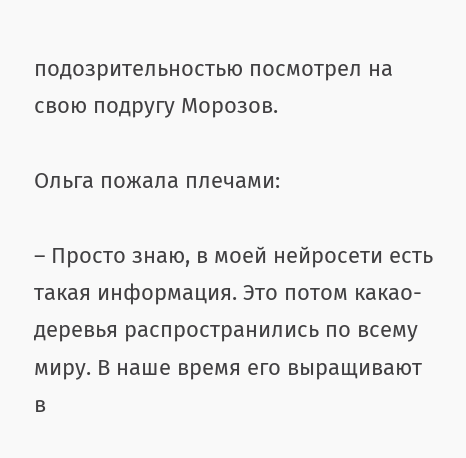подозрительностью посмотрел на свою подругу Морозов.

Ольга пожала плечами:

– Просто знаю, в моей нейросети есть такая информация. Это потом какао-деревья распространились по всему миру. В наше время его выращивают в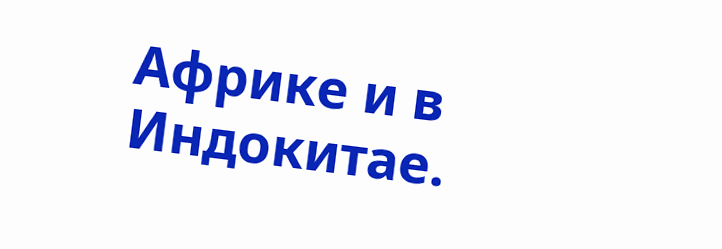Африке и в Индокитае.